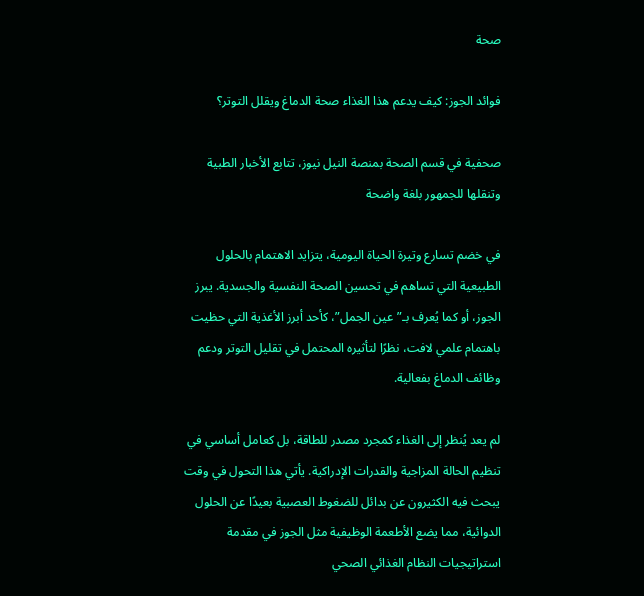صحة

فوائد الجوز: كيف يدعم هذا الغذاء صحة الدماغ ويقلل التوتر؟

صحفية في قسم الصحة بمنصة النيل نيوز، تتابع الأخبار الطبية وتنقلها للجمهور بلغة واضحة

في خضم تسارع وتيرة الحياة اليومية، يتزايد الاهتمام بالحلول الطبيعية التي تساهم في تحسين الصحة النفسية والجسدية. يبرز الجوز، أو كما يُعرف بـ”عين الجمل”، كأحد أبرز الأغذية التي حظيت باهتمام علمي لافت، نظرًا لتأثيره المحتمل في تقليل التوتر ودعم وظائف الدماغ بفعالية.

لم يعد يُنظر إلى الغذاء كمجرد مصدر للطاقة، بل كعامل أساسي في تنظيم الحالة المزاجية والقدرات الإدراكية. يأتي هذا التحول في وقت يبحث فيه الكثيرون عن بدائل للضغوط العصبية بعيدًا عن الحلول الدوائية، مما يضع الأطعمة الوظيفية مثل الجوز في مقدمة استراتيجيات النظام الغذائي الصحي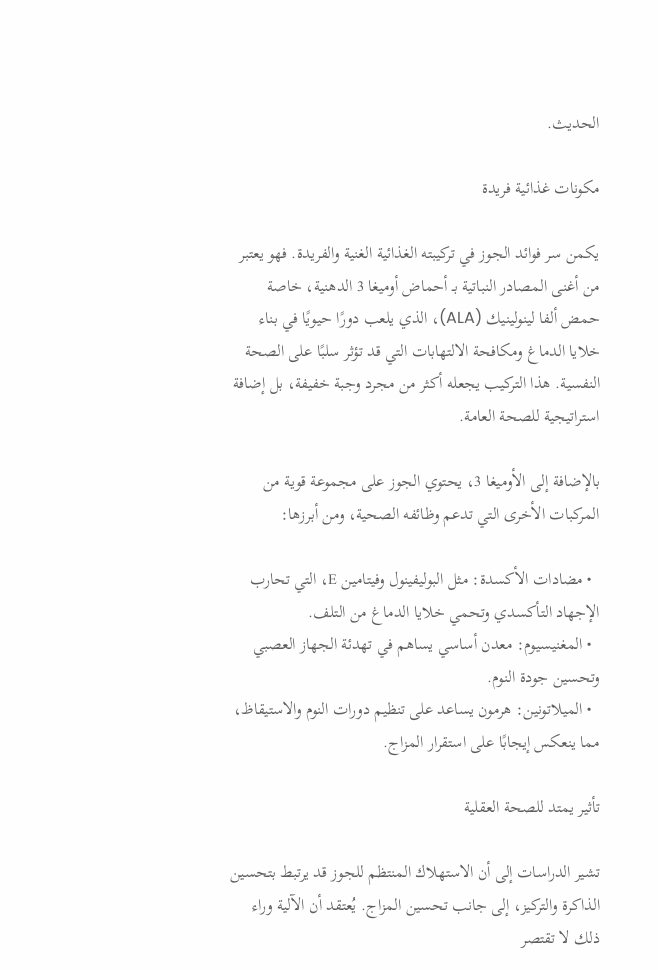الحديث.

مكونات غذائية فريدة

يكمن سر فوائد الجوز في تركيبته الغذائية الغنية والفريدة. فهو يعتبر من أغنى المصادر النباتية بـ أحماض أوميغا 3 الدهنية، خاصة حمض ألفا لينولينيك (ALA)، الذي يلعب دورًا حيويًا في بناء خلايا الدماغ ومكافحة الالتهابات التي قد تؤثر سلبًا على الصحة النفسية. هذا التركيب يجعله أكثر من مجرد وجبة خفيفة، بل إضافة استراتيجية للصحة العامة.

بالإضافة إلى الأوميغا 3، يحتوي الجوز على مجموعة قوية من المركبات الأخرى التي تدعم وظائفه الصحية، ومن أبرزها:

  • مضادات الأكسدة: مثل البوليفينول وفيتامين E، التي تحارب الإجهاد التأكسدي وتحمي خلايا الدماغ من التلف.
  • المغنيسيوم: معدن أساسي يساهم في تهدئة الجهاز العصبي وتحسين جودة النوم.
  • الميلاتونين: هرمون يساعد على تنظيم دورات النوم والاستيقاظ، مما ينعكس إيجابًا على استقرار المزاج.

تأثير يمتد للصحة العقلية

تشير الدراسات إلى أن الاستهلاك المنتظم للجوز قد يرتبط بتحسين الذاكرة والتركيز، إلى جانب تحسين المزاج. يُعتقد أن الآلية وراء ذلك لا تقتصر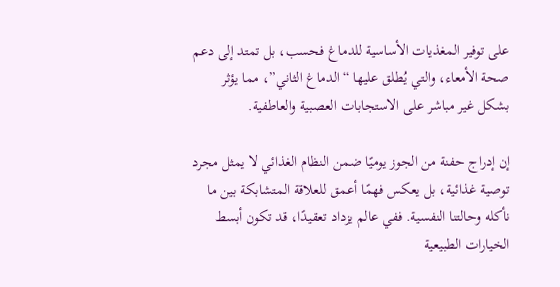على توفير المغذيات الأساسية للدماغ فحسب، بل تمتد إلى دعم صحة الأمعاء، والتي يُطلق عليها “الدماغ الثاني”، مما يؤثر بشكل غير مباشر على الاستجابات العصبية والعاطفية.

إن إدراج حفنة من الجوز يوميًا ضمن النظام الغذائي لا يمثل مجرد توصية غذائية، بل يعكس فهمًا أعمق للعلاقة المتشابكة بين ما نأكله وحالتنا النفسية. ففي عالم يزداد تعقيدًا، قد تكون أبسط الخيارات الطبيعية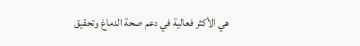هي الأكثر فعالية في دعم صحة الدماغ وتحقيق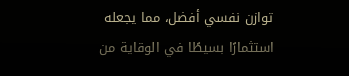توازن نفسي أفضل، مما يجعله استثمارًا بسيطًا في الوقاية من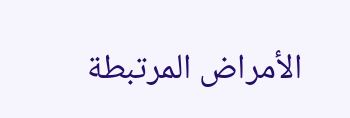الأمراض المرتبطة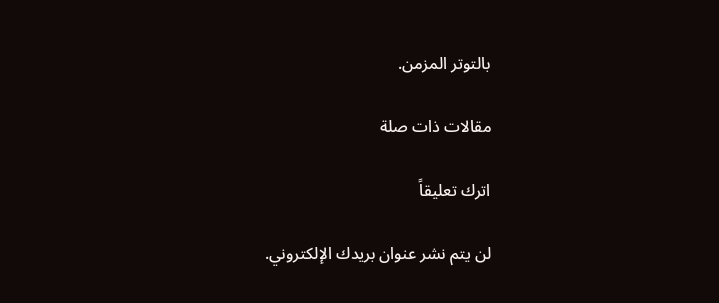بالتوتر المزمن.

مقالات ذات صلة

اترك تعليقاً

لن يتم نشر عنوان بريدك الإلكتروني.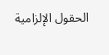الحقول الإلزامية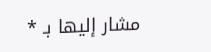مشار إليها بـ *